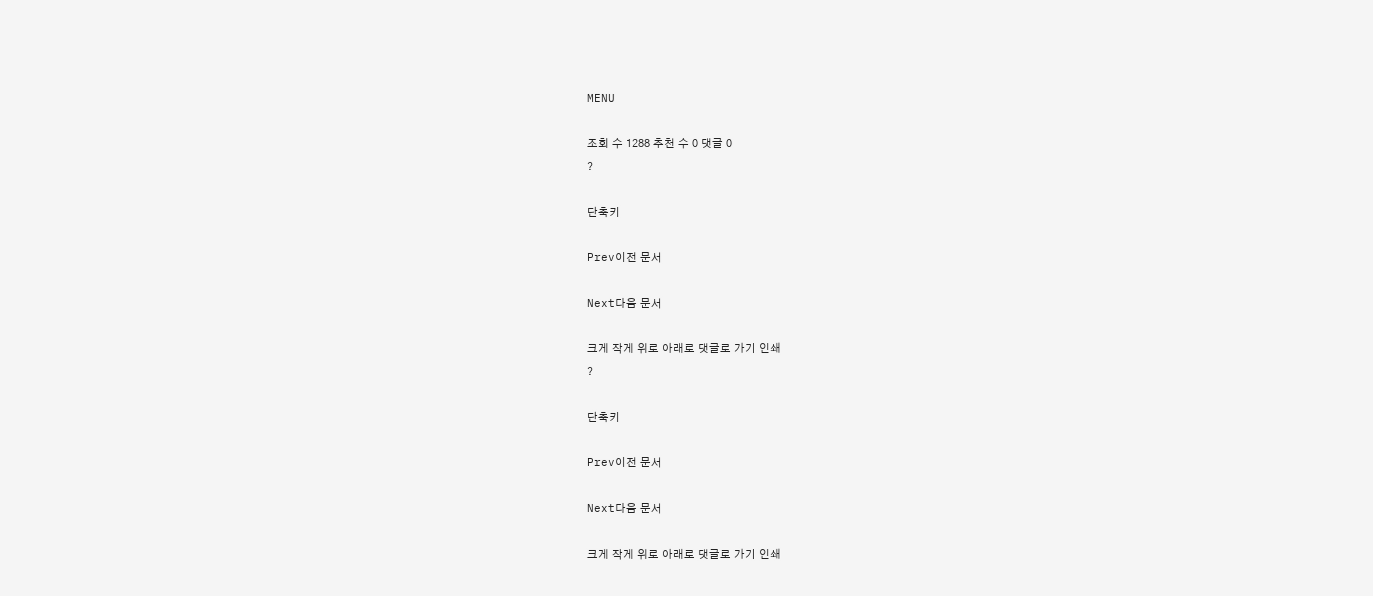MENU

조회 수 1288 추천 수 0 댓글 0
?

단축키

Prev이전 문서

Next다음 문서

크게 작게 위로 아래로 댓글로 가기 인쇄
?

단축키

Prev이전 문서

Next다음 문서

크게 작게 위로 아래로 댓글로 가기 인쇄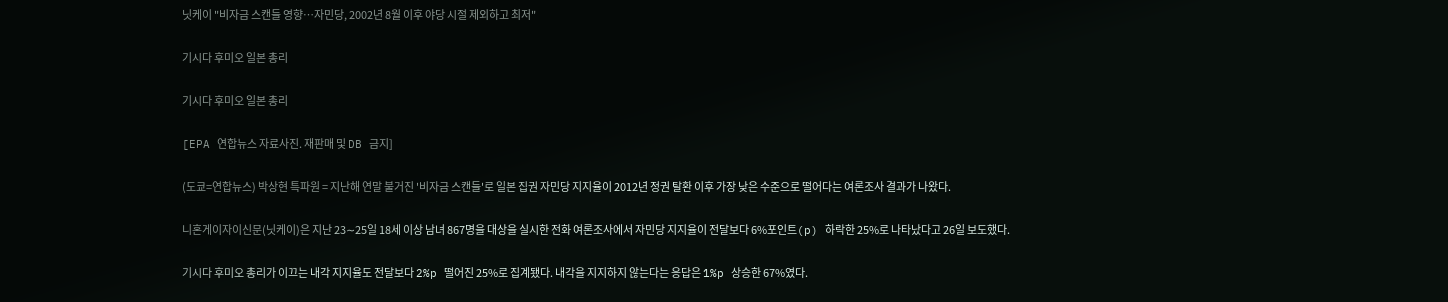닛케이 "비자금 스캔들 영향…자민당, 2002년 8월 이후 야당 시절 제외하고 최저"

기시다 후미오 일본 총리

기시다 후미오 일본 총리

[EPA 연합뉴스 자료사진. 재판매 및 DB 금지]

(도쿄=연합뉴스) 박상현 특파원 = 지난해 연말 불거진 '비자금 스캔들'로 일본 집권 자민당 지지율이 2012년 정권 탈환 이후 가장 낮은 수준으로 떨어다는 여론조사 결과가 나왔다.

니혼게이자이신문(닛케이)은 지난 23∼25일 18세 이상 남녀 867명을 대상을 실시한 전화 여론조사에서 자민당 지지율이 전달보다 6%포인트(p) 하락한 25%로 나타났다고 26일 보도했다.

기시다 후미오 총리가 이끄는 내각 지지율도 전달보다 2%p 떨어진 25%로 집계됐다. 내각을 지지하지 않는다는 응답은 1%p 상승한 67%였다.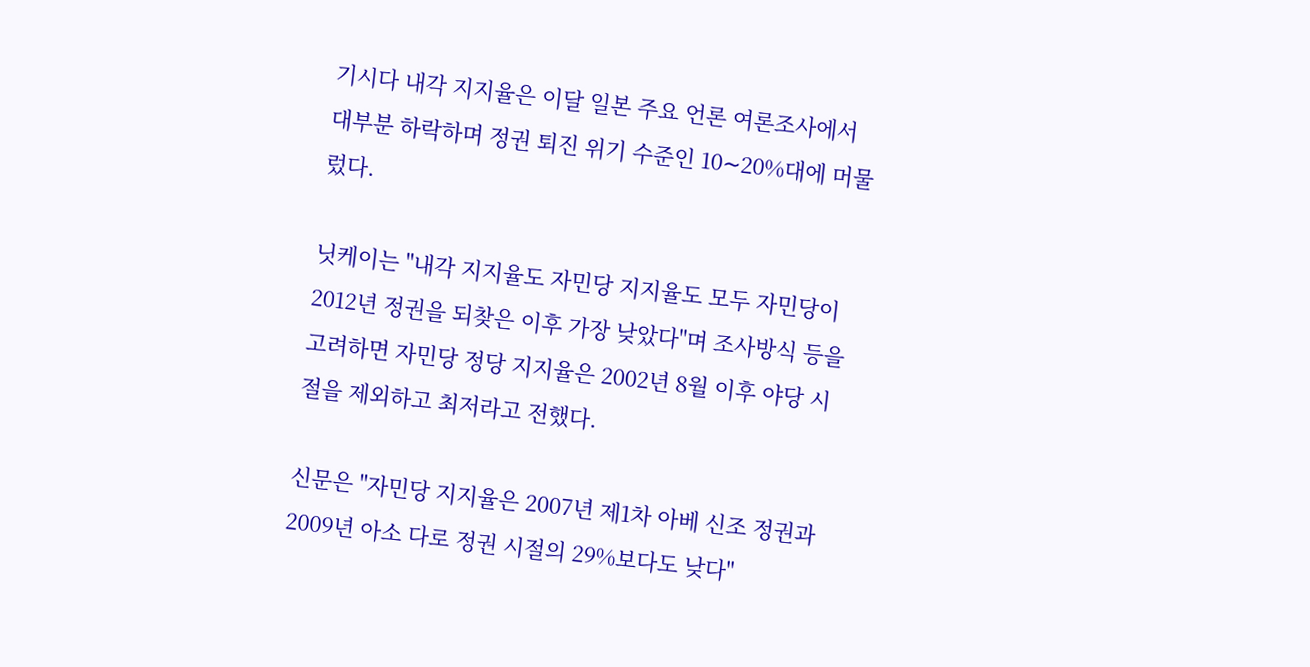기시다 내각 지지율은 이달 일본 주요 언론 여론조사에서 대부분 하락하며 정권 퇴진 위기 수준인 10∼20%대에 머물렀다.

닛케이는 "내각 지지율도 자민당 지지율도 모두 자민당이 2012년 정권을 되찾은 이후 가장 낮았다"며 조사방식 등을 고려하면 자민당 정당 지지율은 2002년 8월 이후 야당 시절을 제외하고 최저라고 전했다.

신문은 "자민당 지지율은 2007년 제1차 아베 신조 정권과 2009년 아소 다로 정권 시절의 29%보다도 낮다"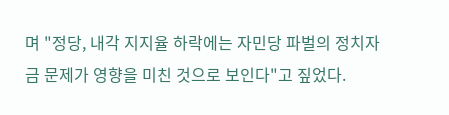며 "정당, 내각 지지율 하락에는 자민당 파벌의 정치자금 문제가 영향을 미친 것으로 보인다"고 짚었다.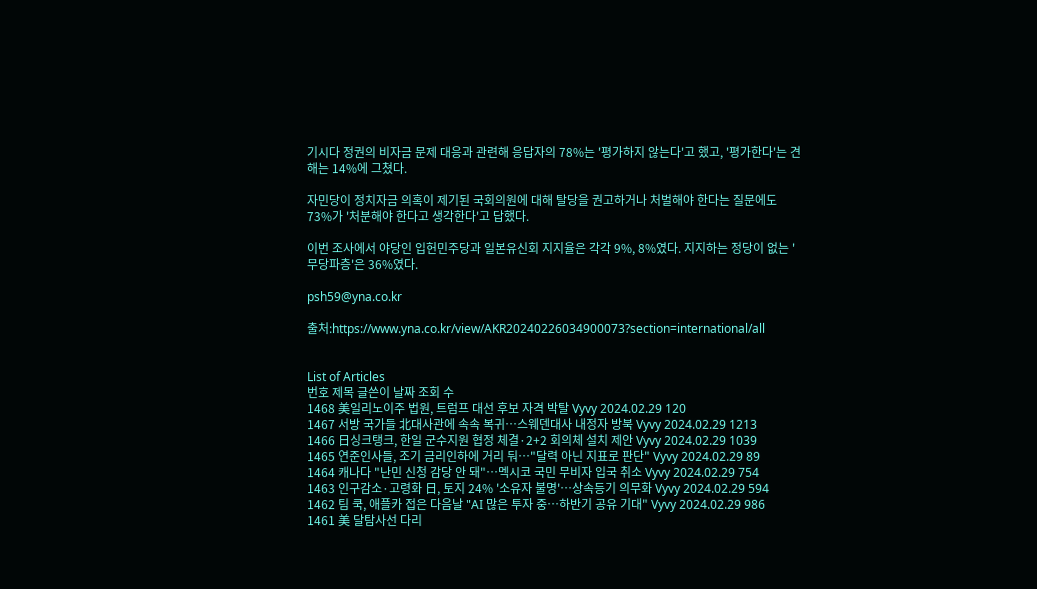기시다 정권의 비자금 문제 대응과 관련해 응답자의 78%는 '평가하지 않는다'고 했고, '평가한다'는 견해는 14%에 그쳤다.

자민당이 정치자금 의혹이 제기된 국회의원에 대해 탈당을 권고하거나 처벌해야 한다는 질문에도 73%가 '처분해야 한다고 생각한다'고 답했다.

이번 조사에서 야당인 입헌민주당과 일본유신회 지지율은 각각 9%, 8%였다. 지지하는 정당이 없는 '무당파층'은 36%였다.

psh59@yna.co.kr

출처:https://www.yna.co.kr/view/AKR20240226034900073?section=international/all


List of Articles
번호 제목 글쓴이 날짜 조회 수
1468 美일리노이주 법원, 트럼프 대선 후보 자격 박탈 Vyvy 2024.02.29 120
1467 서방 국가들 北대사관에 속속 복귀…스웨덴대사 내정자 방북 Vyvy 2024.02.29 1213
1466 日싱크탱크, 한일 군수지원 협정 체결·2+2 회의체 설치 제안 Vyvy 2024.02.29 1039
1465 연준인사들, 조기 금리인하에 거리 둬…"달력 아닌 지표로 판단" Vyvy 2024.02.29 89
1464 캐나다 "난민 신청 감당 안 돼"…멕시코 국민 무비자 입국 취소 Vyvy 2024.02.29 754
1463 인구감소·고령화 日, 토지 24% '소유자 불명'…상속등기 의무화 Vyvy 2024.02.29 594
1462 팀 쿡, 애플카 접은 다음날 "AI 많은 투자 중…하반기 공유 기대" Vyvy 2024.02.29 986
1461 美 달탐사선 다리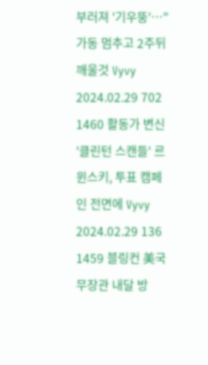부러져 '기우뚱'…"가동 멈추고 2주뒤 깨울것 Vyvy 2024.02.29 702
1460 활동가 변신 '클린턴 스캔들' 르윈스키, 투표 캠페인 전면에 Vyvy 2024.02.29 136
1459 블링컨 美국무장관 내달 방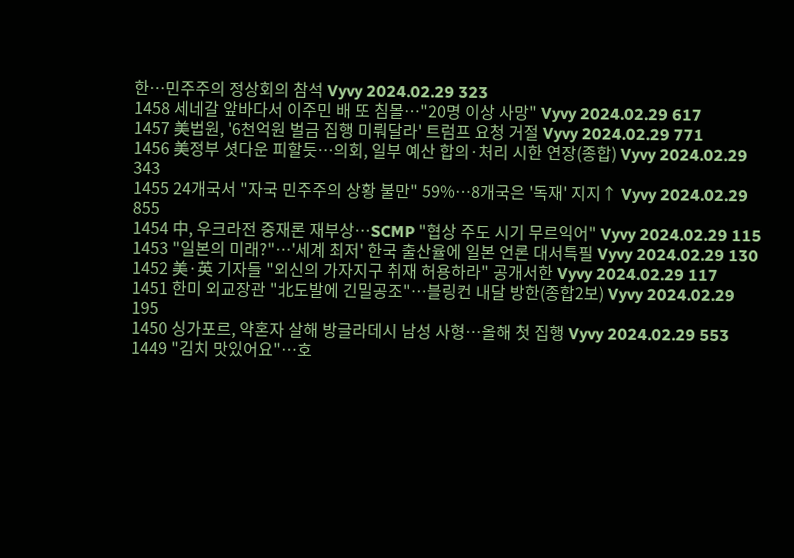한…민주주의 정상회의 참석 Vyvy 2024.02.29 323
1458 세네갈 앞바다서 이주민 배 또 침몰…"20명 이상 사망" Vyvy 2024.02.29 617
1457 美법원, '6천억원 벌금 집행 미뤄달라' 트럼프 요청 거절 Vyvy 2024.02.29 771
1456 美정부 셧다운 피할듯…의회, 일부 예산 합의·처리 시한 연장(종합) Vyvy 2024.02.29 343
1455 24개국서 "자국 민주주의 상황 불만" 59%…8개국은 '독재' 지지↑ Vyvy 2024.02.29 855
1454 中, 우크라전 중재론 재부상…SCMP "협상 주도 시기 무르익어" Vyvy 2024.02.29 115
1453 "일본의 미래?"…'세계 최저' 한국 출산율에 일본 언론 대서특필 Vyvy 2024.02.29 130
1452 美·英 기자들 "외신의 가자지구 취재 허용하라" 공개서한 Vyvy 2024.02.29 117
1451 한미 외교장관 "北도발에 긴밀공조"…블링컨 내달 방한(종합2보) Vyvy 2024.02.29 195
1450 싱가포르, 약혼자 살해 방글라데시 남성 사형…올해 첫 집행 Vyvy 2024.02.29 553
1449 "김치 맛있어요"…호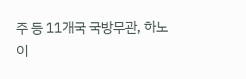주 등 11개국 국방무관, 하노이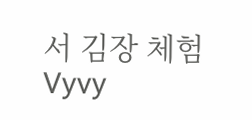서 김장 체험 Vyvy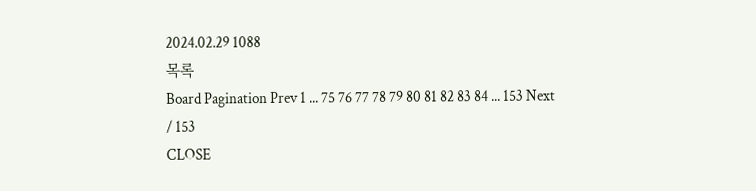2024.02.29 1088
목록
Board Pagination Prev 1 ... 75 76 77 78 79 80 81 82 83 84 ... 153 Next
/ 153
CLOSE